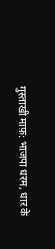गुस्ताखी माफ़: भाजपा धरम, धार के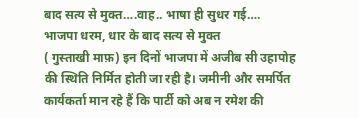बाद सत्य से मुक्त….वाह.. भाषा ही सुधर गई….
भाजपा धरम, धार के बाद सत्य से मुक्त
( गुस्ताखी माफ़) इन दिनों भाजपा में अजीब सी उहापोह की स्थिति निर्मित होती जा रही है। जमीनी और समर्पित कार्यकर्ता मान रहे हैं कि पार्टी को अब न रमेश की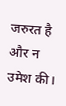जरुरत है और न उमेश की।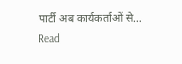पार्टी अब कार्यकर्ताओं से…
Read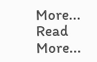More...
Read More...